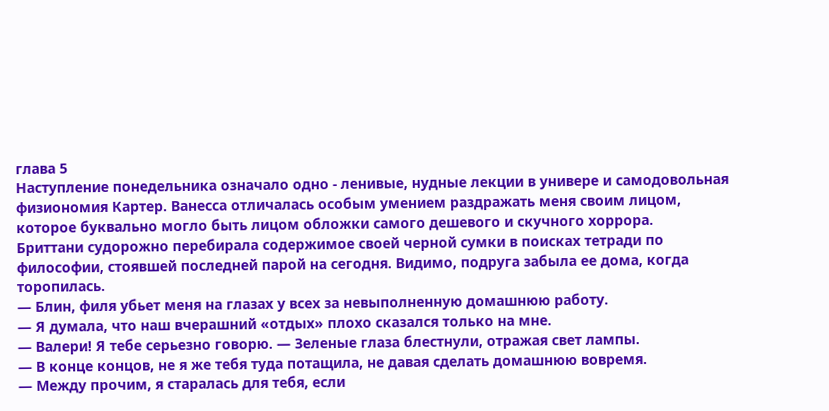глава 5
Наступление понедельника означало одно - ленивые, нудные лекции в универе и самодовольная физиономия Картер. Ванесса отличалась особым умением раздражать меня своим лицом, которое буквально могло быть лицом обложки самого дешевого и скучного хоррора.
Бриттани судорожно перебирала содержимое своей черной сумки в поисках тетради по философии, стоявшей последней парой на сегодня. Видимо, подруга забыла ее дома, когда торопилась.
— Блин, филя убьет меня на глазах у всех за невыполненную домашнюю работу.
— Я думала, что наш вчерашний «отдых» плохо сказался только на мне.
— Валери! Я тебе серьезно говорю. — Зеленые глаза блестнули, отражая свет лампы.
— В конце концов, не я же тебя туда потащила, не давая сделать домашнюю вовремя.
— Между прочим, я старалась для тебя, если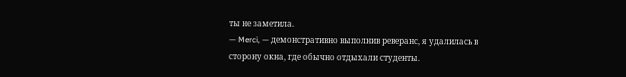ты не заметила.
— Merci, — демонстративно выполнив реверанс, я удалилась в сторону окна, где обычно отдыхали студенты.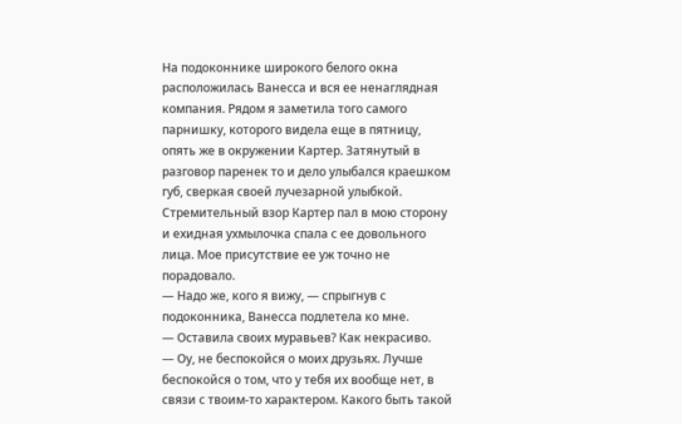На подоконнике широкого белого окна расположилась Ванесса и вся ее ненаглядная компания. Рядом я заметила того самого парнишку, которого видела еще в пятницу, опять же в окружении Картер. Затянутый в разговор паренек то и дело улыбался краешком губ, сверкая своей лучезарной улыбкой.
Стремительный взор Картер пал в мою сторону и ехидная ухмылочка спала с ее довольного лица. Мое присутствие ее уж точно не порадовало.
— Надо же, кого я вижу, — спрыгнув с подоконника, Ванесса подлетела ко мне.
— Оставила своих муравьев? Как некрасиво.
— Оу, не беспокойся о моих друзьях. Лучше беспокойся о том, что у тебя их вообще нет, в связи с твоим-то характером. Какого быть такой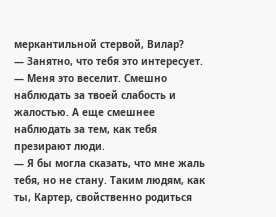меркантильной стервой, Вилар?
— Занятно, что тебя это интересует.
— Меня это веселит. Смешно наблюдать за твоей слабость и жалостью. А еще смешнее наблюдать за тем, как тебя презирают люди.
— Я бы могла сказать, что мне жаль тебя, но не стану. Таким людям, как ты, Картер, свойственно родиться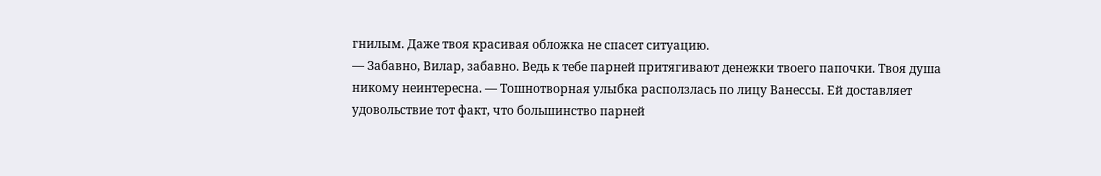гнилым. Даже твоя красивая обложка не спасет ситуацию.
— Забавно, Вилар, забавно. Ведь к тебе парней притягивают денежки твоего папочки. Твоя душа никому неинтересна. — Тошнотворная улыбка расползлась по лицу Ванессы. Ей доставляет удовольствие тот факт, что большинство парней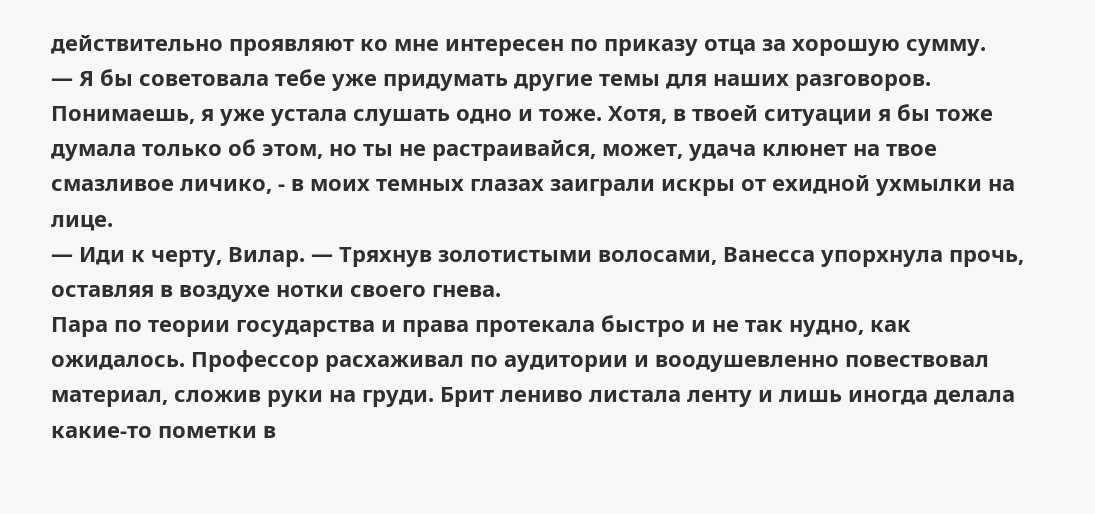действительно проявляют ко мне интересен по приказу отца за хорошую сумму.
— Я бы советовала тебе уже придумать другие темы для наших разговоров. Понимаешь, я уже устала слушать одно и тоже. Хотя, в твоей ситуации я бы тоже думала только об этом, но ты не растраивайся, может, удача клюнет на твое смазливое личико, - в моих темных глазах заиграли искры от ехидной ухмылки на лице.
— Иди к черту, Вилар. — Тряхнув золотистыми волосами, Ванесса упорхнула прочь, оставляя в воздухе нотки своего гнева.
Пара по теории государства и права протекала быстро и не так нудно, как ожидалось. Профессор расхаживал по аудитории и воодушевленно повествовал материал, сложив руки на груди. Брит лениво листала ленту и лишь иногда делала какие-то пометки в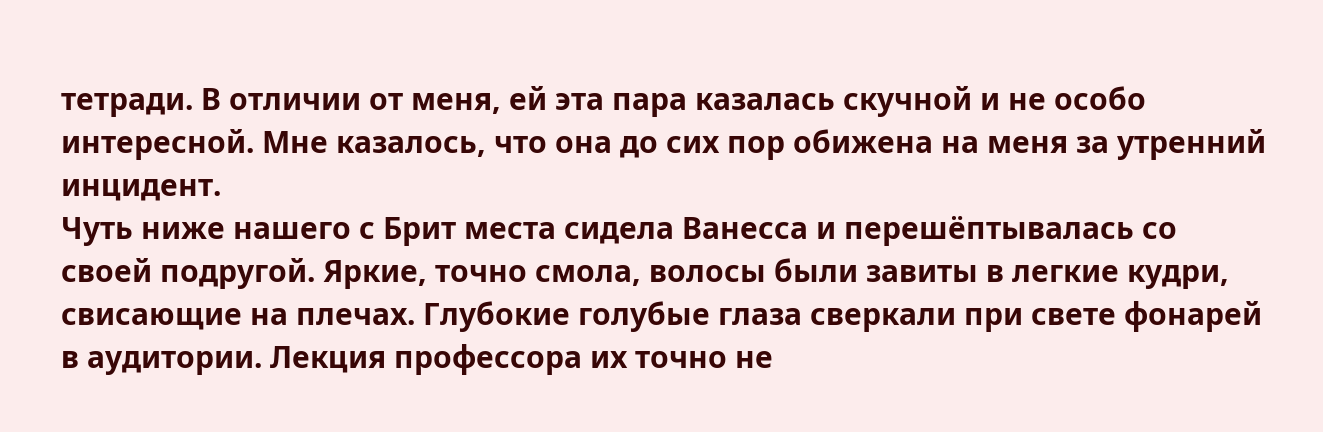тетради. В отличии от меня, ей эта пара казалась скучной и не особо интересной. Мне казалось, что она до сих пор обижена на меня за утренний инцидент.
Чуть ниже нашего с Брит места сидела Ванесса и перешёптывалась со своей подругой. Яркие, точно смола, волосы были завиты в легкие кудри, свисающие на плечах. Глубокие голубые глаза сверкали при свете фонарей в аудитории. Лекция профессора их точно не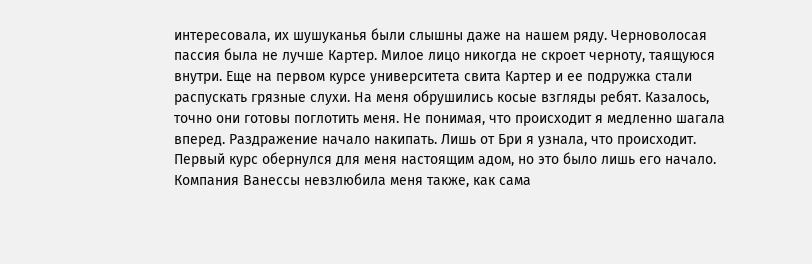интересовала, их шушуканья были слышны даже на нашем ряду. Черноволосая пассия была не лучше Картер. Милое лицо никогда не скроет черноту, таящуюся внутри. Еще на первом курсе университета свита Картер и ее подружка стали распускать грязные слухи. На меня обрушились косые взгляды ребят. Казалось, точно они готовы поглотить меня. Не понимая, что происходит я медленно шагала вперед. Раздражение начало накипать. Лишь от Бри я узнала, что происходит. Первый курс обернулся для меня настоящим адом, но это было лишь его начало. Компания Ванессы невзлюбила меня также, как сама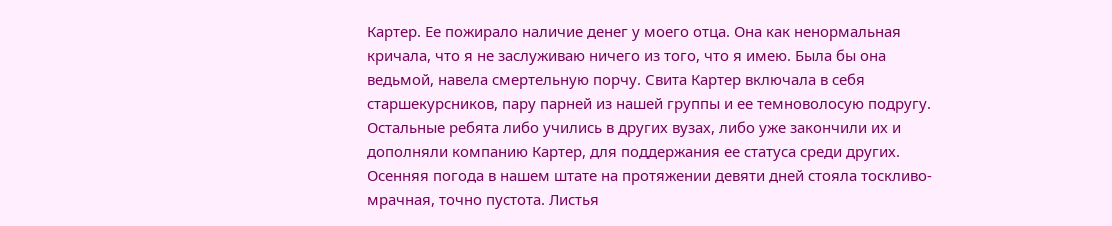Картер. Ее пожирало наличие денег у моего отца. Она как ненормальная кричала, что я не заслуживаю ничего из того, что я имею. Была бы она ведьмой, навела смертельную порчу. Свита Картер включала в себя старшекурсников, пару парней из нашей группы и ее темноволосую подругу. Остальные ребята либо учились в других вузах, либо уже закончили их и дополняли компанию Картер, для поддержания ее статуса среди других.
Осенняя погода в нашем штате на протяжении девяти дней стояла тоскливо-мрачная, точно пустота. Листья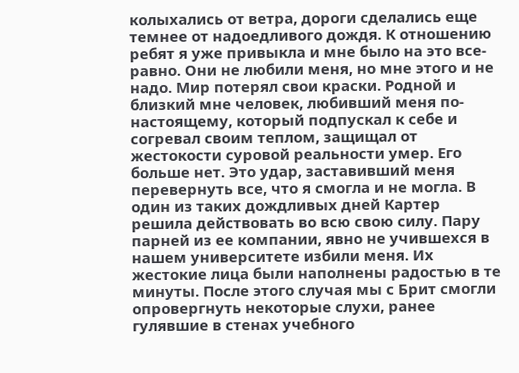колыхались от ветра, дороги сделались еще темнее от надоедливого дождя. К отношению ребят я уже привыкла и мне было на это все-равно. Они не любили меня, но мне этого и не надо. Мир потерял свои краски. Родной и близкий мне человек, любивший меня по-настоящему, который подпускал к себе и согревал своим теплом, защищал от жестокости суровой реальности умер. Его больше нет. Это удар, заставивший меня перевернуть все, что я смогла и не могла. В один из таких дождливых дней Картер решила действовать во всю свою силу. Пару парней из ее компании, явно не учившехся в нашем университете избили меня. Их жестокие лица были наполнены радостью в те минуты. После этого случая мы с Брит смогли опровергнуть некоторые слухи, ранее гулявшие в стенах учебного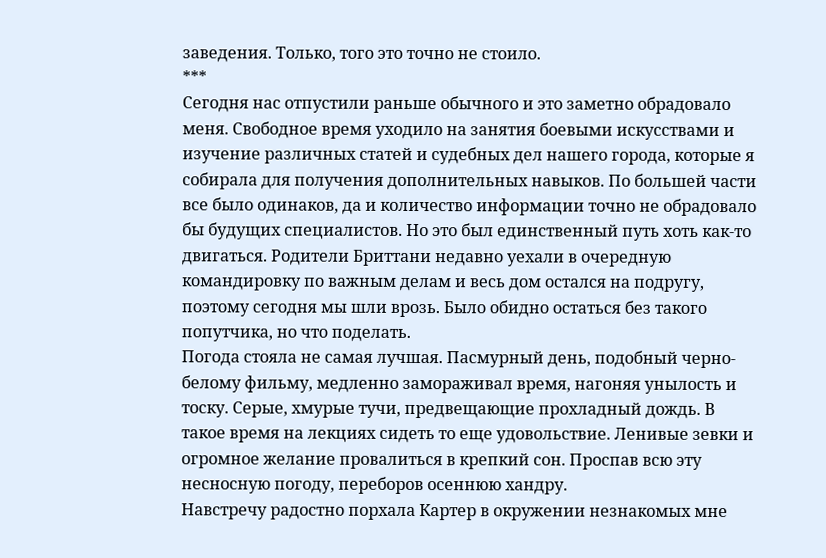заведения. Только, того это точно не стоило.
***
Сегодня нас отпустили раньше обычного и это заметно обрадовало меня. Свободное время уходило на занятия боевыми искусствами и изучение различных статей и судебных дел нашего города, которые я собирала для получения дополнительных навыков. По большей части все было одинаков, да и количество информации точно не обрадовало бы будущих специалистов. Но это был единственный путь хоть как-то двигаться. Родители Бриттани недавно уехали в очередную командировку по важным делам и весь дом остался на подругу, поэтому сегодня мы шли врозь. Было обидно остаться без такого попутчика, но что поделать.
Погода стояла не самая лучшая. Пасмурный день, подобный черно-белому фильму, медленно замораживал время, нагоняя унылость и тоску. Серые, хмурые тучи, предвещающие прохладный дождь. В такое время на лекциях сидеть то еще удовольствие. Ленивые зевки и огромное желание провалиться в крепкий сон. Проспав всю эту несносную погоду, переборов осеннюю хандру.
Навстречу радостно порхала Картер в окружении незнакомых мне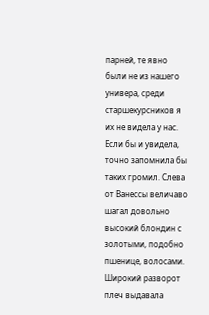парней, те явно были не из нашего универа, среди старшекурсников я их не видела у нас. Если бы и увидела, точно запомнила бы таких громил. Слева от Ванессы величаво шагал довольно высокий блондин с золотыми, подобно пшенице, волосами. Широкий разворот плеч выдавала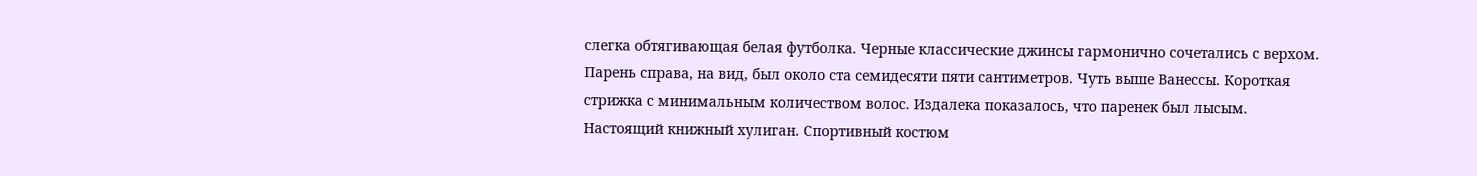слегка обтягивающая белая футболка. Черные классические джинсы гармонично сочетались с верхом. Парень справа, на вид, был около ста семидесяти пяти сантиметров. Чуть выше Ванессы. Короткая стрижка с минимальным количеством волос. Издалека показалось, что паренек был лысым. Настоящий книжный хулиган. Спортивный костюм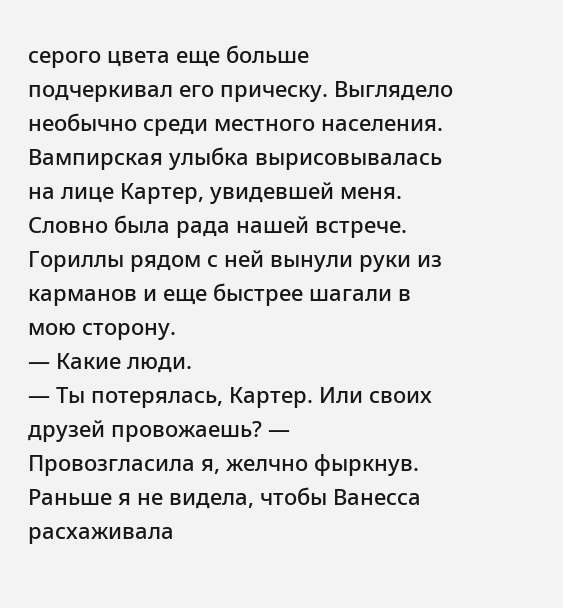серого цвета еще больше подчеркивал его прическу. Выглядело необычно среди местного населения.
Вампирская улыбка вырисовывалась на лице Картер, увидевшей меня. Словно была рада нашей встрече. Гориллы рядом с ней вынули руки из карманов и еще быстрее шагали в мою сторону.
— Какие люди.
— Ты потерялась, Картер. Или своих друзей провожаешь? — Провозгласила я, желчно фыркнув. Раньше я не видела, чтобы Ванесса расхаживала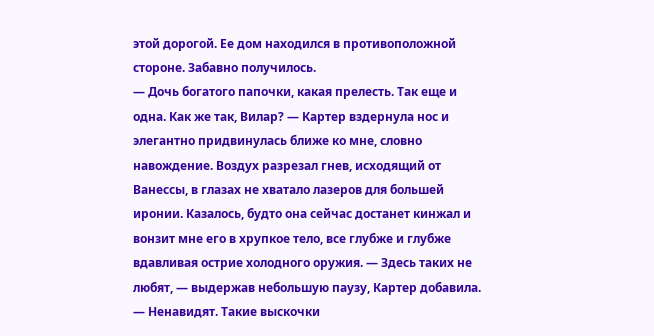этой дорогой. Ее дом находился в противоположной стороне. Забавно получилось.
— Дочь богатого папочки, какая прелесть. Так еще и одна. Как же так, Вилар? — Картер вздернула нос и элегантно придвинулась ближе ко мне, словно навождение. Воздух разрезал гнев, исходящий от Ванессы, в глазах не хватало лазеров для большей иронии. Казалось, будто она сейчас достанет кинжал и вонзит мне его в хрупкое тело, все глубже и глубже вдавливая острие холодного оружия. — Здесь таких не любят, — выдержав небольшую паузу, Картер добавила. — Ненавидят. Такие выскочки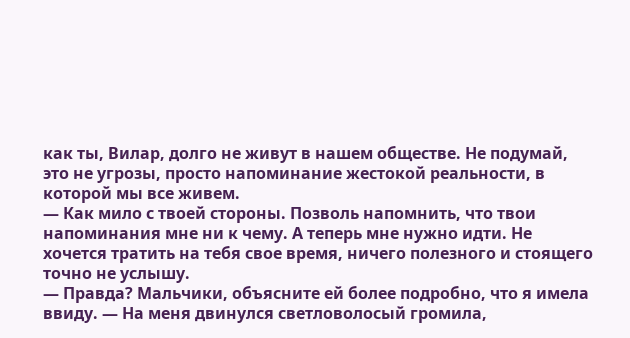как ты, Вилар, долго не живут в нашем обществе. Не подумай, это не угрозы, просто напоминание жестокой реальности, в которой мы все живем.
— Как мило с твоей стороны. Позволь напомнить, что твои напоминания мне ни к чему. А теперь мне нужно идти. Не хочется тратить на тебя свое время, ничего полезного и стоящего точно не услышу.
— Правда? Мальчики, объясните ей более подробно, что я имела ввиду. — На меня двинулся светловолосый громила,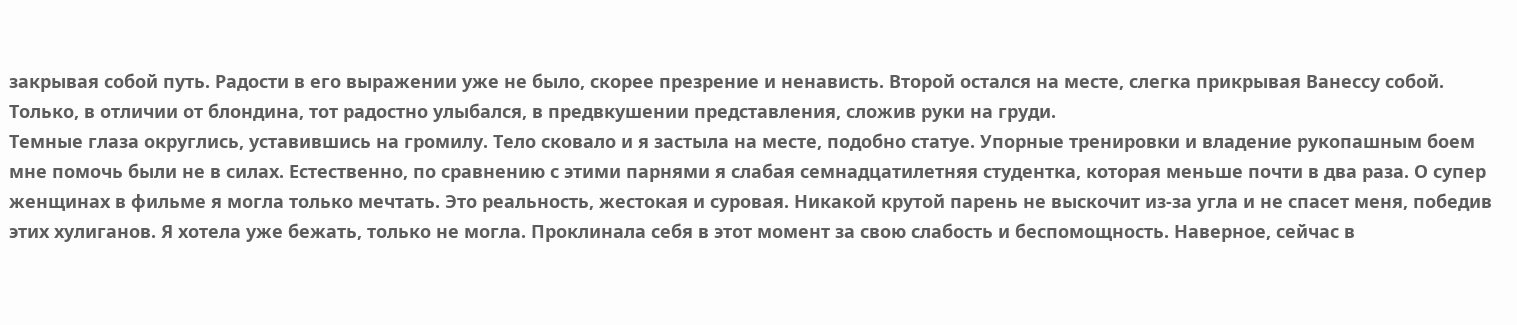закрывая собой путь. Радости в его выражении уже не было, скорее презрение и ненависть. Второй остался на месте, слегка прикрывая Ванессу собой. Только, в отличии от блондина, тот радостно улыбался, в предвкушении представления, сложив руки на груди.
Темные глаза округлись, уставившись на громилу. Тело сковало и я застыла на месте, подобно статуе. Упорные тренировки и владение рукопашным боем мне помочь были не в силах. Естественно, по сравнению с этими парнями я слабая семнадцатилетняя студентка, которая меньше почти в два раза. О супер женщинах в фильме я могла только мечтать. Это реальность, жестокая и суровая. Никакой крутой парень не выскочит из-за угла и не спасет меня, победив этих хулиганов. Я хотела уже бежать, только не могла. Проклинала себя в этот момент за свою слабость и беспомощность. Наверное, сейчас в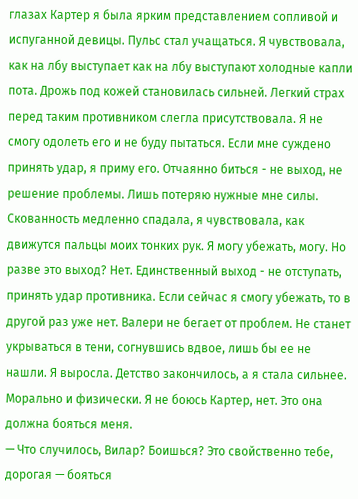глазах Картер я была ярким представлением сопливой и испуганной девицы. Пульс стал учащаться. Я чувствовала, как на лбу выступает как на лбу выступают холодные капли пота. Дрожь под кожей становилась сильней. Легкий страх перед таким противником слегла присутствовала. Я не смогу одолеть его и не буду пытаться. Если мне суждено принять удар, я приму его. Отчаянно биться - не выход, не решение проблемы. Лишь потеряю нужные мне силы.
Скованность медленно спадала, я чувствовала, как движутся пальцы моих тонких рук. Я могу убежать, могу. Но разве это выход? Нет. Единственный выход - не отступать, принять удар противника. Если сейчас я смогу убежать, то в другой раз уже нет. Валери не бегает от проблем. Не станет укрываться в тени, согнувшись вдвое, лишь бы ее не нашли. Я выросла. Детство закончилось, а я стала сильнее. Морально и физически. Я не боюсь Картер, нет. Это она должна бояться меня.
— Что случилось, Вилар? Боишься? Это свойственно тебе, дорогая — бояться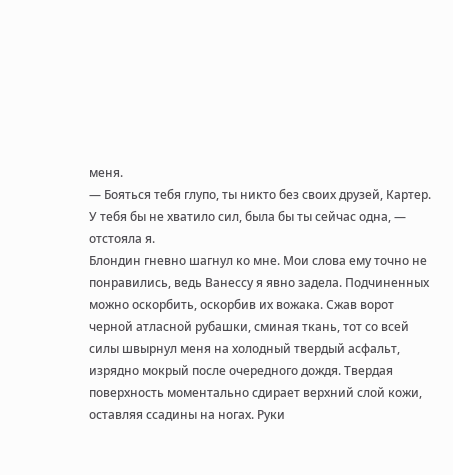меня.
— Бояться тебя глупо, ты никто без своих друзей, Картер. У тебя бы не хватило сил, была бы ты сейчас одна, — отстояла я.
Блондин гневно шагнул ко мне. Мои слова ему точно не понравились, ведь Ванессу я явно задела. Подчиненных можно оскорбить, оскорбив их вожака. Сжав ворот черной атласной рубашки, сминая ткань, тот со всей силы швырнул меня на холодный твердый асфальт, изрядно мокрый после очередного дождя. Твердая поверхность моментально сдирает верхний слой кожи, оставляя ссадины на ногах. Руки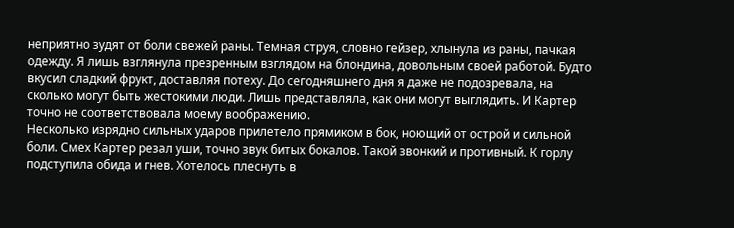неприятно зудят от боли свежей раны. Темная струя, словно гейзер, хлынула из раны, пачкая одежду. Я лишь взглянула презренным взглядом на блондина, довольным своей работой. Будто вкусил сладкий фрукт, доставляя потеху. До сегодняшнего дня я даже не подозревала, на сколько могут быть жестокими люди. Лишь представляла, как они могут выглядить. И Картер точно не соответствовала моему воображению.
Несколько изрядно сильных ударов прилетело прямиком в бок, ноющий от острой и сильной боли. Смех Картер резал уши, точно звук битых бокалов. Такой звонкий и противный. К горлу подступила обида и гнев. Хотелось плеснуть в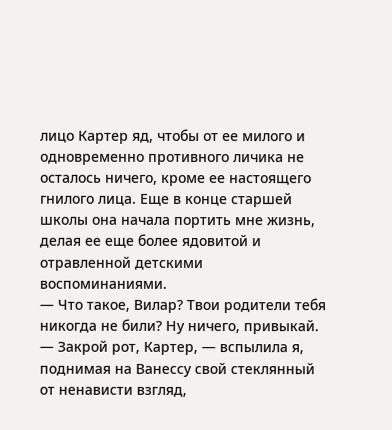лицо Картер яд, чтобы от ее милого и одновременно противного личика не осталось ничего, кроме ее настоящего гнилого лица. Еще в конце старшей школы она начала портить мне жизнь, делая ее еще более ядовитой и отравленной детскими воспоминаниями.
— Что такое, Вилар? Твои родители тебя никогда не били? Ну ничего, привыкай.
— Закрой рот, Картер, — вспылила я, поднимая на Ванессу свой стеклянный от ненависти взгляд,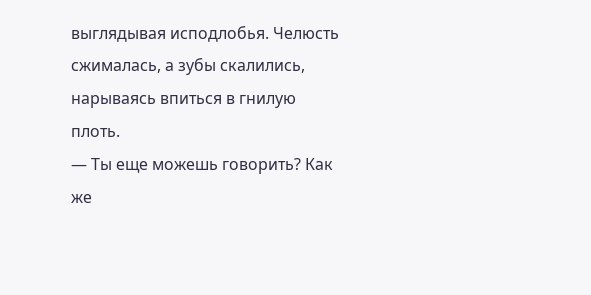выглядывая исподлобья. Челюсть сжималась, а зубы скалились, нарываясь впиться в гнилую плоть.
— Ты еще можешь говорить? Как же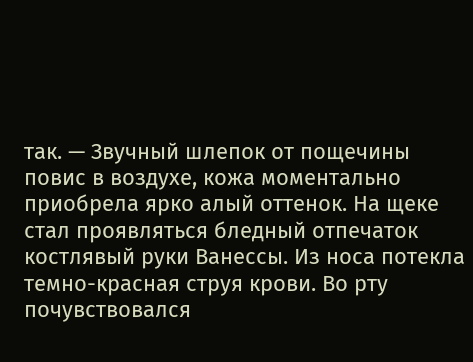так. — Звучный шлепок от пощечины повис в воздухе, кожа моментально приобрела ярко алый оттенок. На щеке стал проявляться бледный отпечаток костлявый руки Ванессы. Из носа потекла темно-красная струя крови. Во рту почувствовался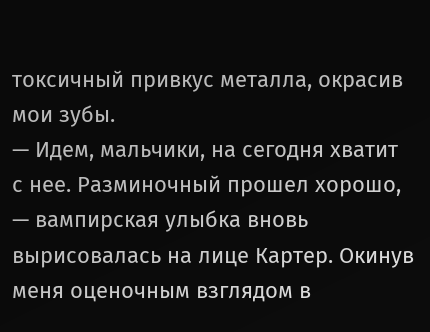токсичный привкус металла, окрасив мои зубы.
— Идем, мальчики, на сегодня хватит с нее. Разминочный прошел хорошо, — вампирская улыбка вновь вырисовалась на лице Картер. Окинув меня оценочным взглядом в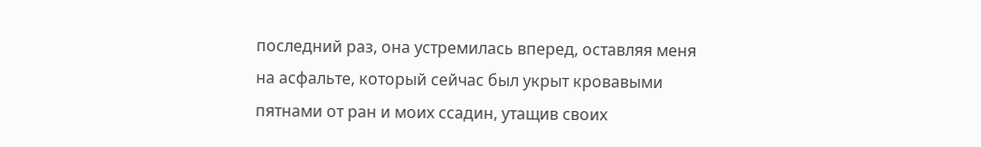последний раз, она устремилась вперед, оставляя меня на асфальте, который сейчас был укрыт кровавыми пятнами от ран и моих ссадин, утащив своих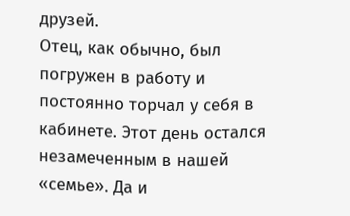друзей.
Отец, как обычно, был погружен в работу и постоянно торчал у себя в кабинете. Этот день остался незамеченным в нашей «семье». Да и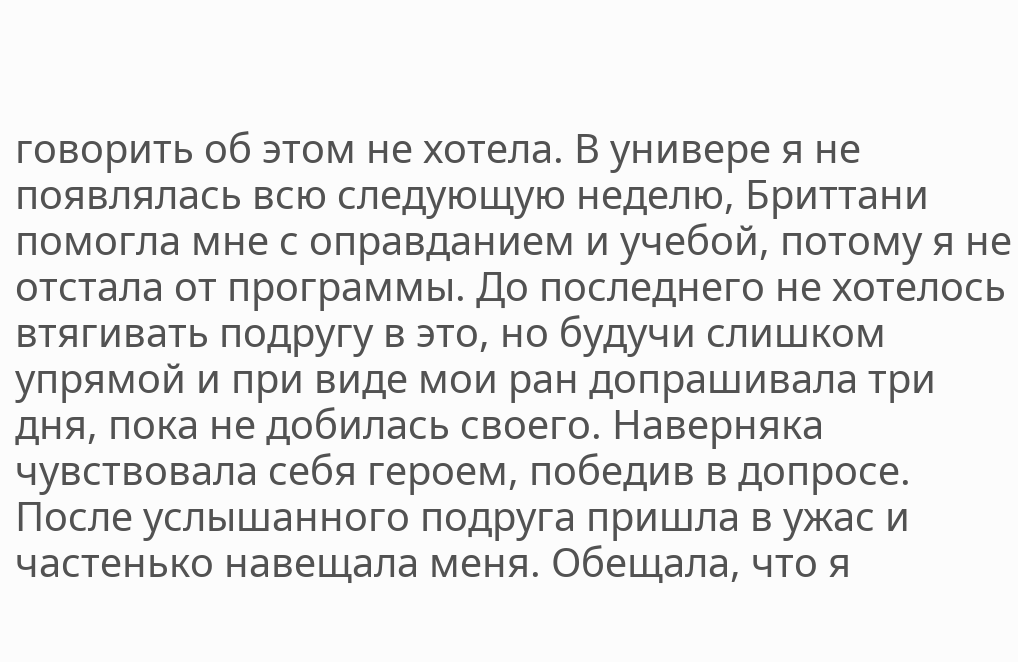говорить об этом не хотела. В универе я не появлялась всю следующую неделю, Бриттани помогла мне с оправданием и учебой, потому я не отстала от программы. До последнего не хотелось втягивать подругу в это, но будучи слишком упрямой и при виде мои ран допрашивала три дня, пока не добилась своего. Наверняка чувствовала себя героем, победив в допросе. После услышанного подруга пришла в ужас и частенько навещала меня. Обещала, что я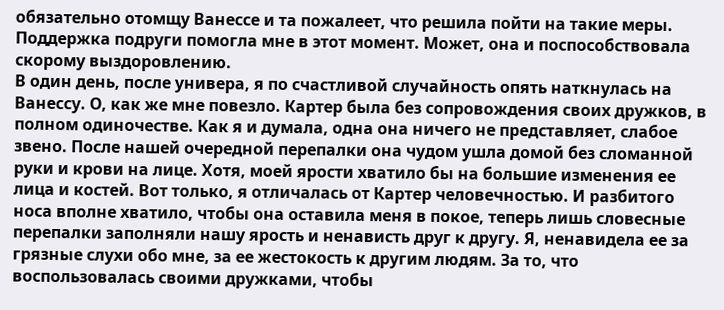обязательно отомщу Ванессе и та пожалеет, что решила пойти на такие меры. Поддержка подруги помогла мне в этот момент. Может, она и поспособствовала скорому выздоровлению.
В один день, после универа, я по счастливой случайность опять наткнулась на Ванессу. О, как же мне повезло. Картер была без сопровождения своих дружков, в полном одиночестве. Как я и думала, одна она ничего не представляет, слабое звено. После нашей очередной перепалки она чудом ушла домой без сломанной руки и крови на лице. Хотя, моей ярости хватило бы на большие изменения ее лица и костей. Вот только, я отличалась от Картер человечностью. И разбитого носа вполне хватило, чтобы она оставила меня в покое, теперь лишь словесные перепалки заполняли нашу ярость и ненависть друг к другу. Я, ненавидела ее за грязные слухи обо мне, за ее жестокость к другим людям. За то, что воспользовалась своими дружками, чтобы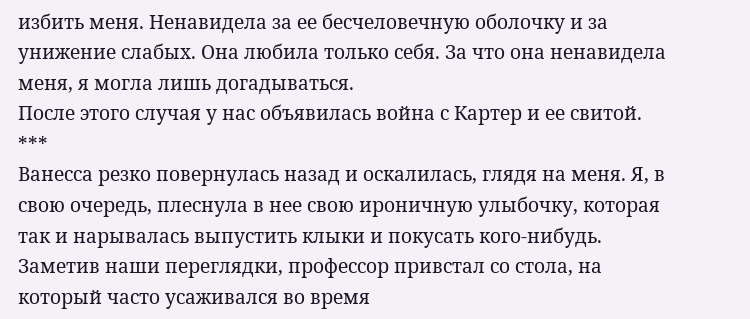избить меня. Ненавидела за ее бесчеловечную оболочку и за унижение слабых. Она любила только себя. За что она ненавидела меня, я могла лишь догадываться.
После этого случая у нас объявилась война с Картер и ее свитой.
***
Ванесса резко повернулась назад и оскалилась, глядя на меня. Я, в свою очередь, плеснула в нее свою ироничную улыбочку, которая так и нарывалась выпустить клыки и покусать кого-нибудь. Заметив наши переглядки, профессор привстал со стола, на который часто усаживался во время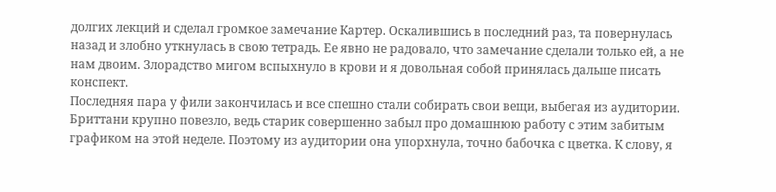долгих лекций и сделал громкое замечание Картер. Оскалившись в последний раз, та повернулась назад и злобно уткнулась в свою тетрадь. Ее явно не радовало, что замечание сделали только ей, а не нам двоим. Злорадство мигом вспыхнуло в крови и я довольная собой принялась дальше писать конспект.
Последняя пара у фили закончилась и все спешно стали собирать свои вещи, выбегая из аудитории. Бриттани крупно повезло, ведь старик совершенно забыл про домашнюю работу с этим забитым графиком на этой неделе. Поэтому из аудитории она упорхнула, точно бабочка с цветка. К слову, я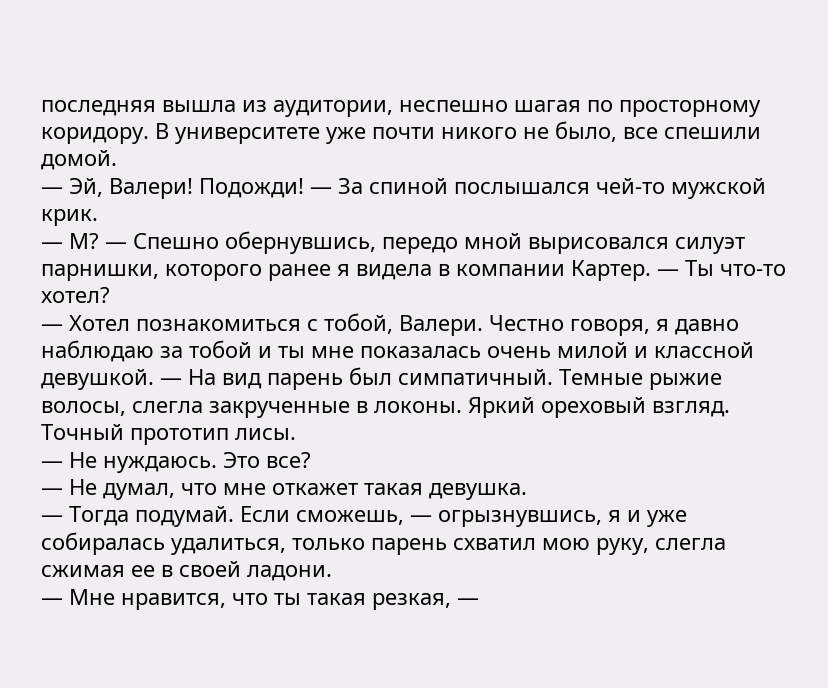последняя вышла из аудитории, неспешно шагая по просторному коридору. В университете уже почти никого не было, все спешили домой.
— Эй, Валери! Подожди! — За спиной послышался чей-то мужской крик.
— М? — Спешно обернувшись, передо мной вырисовался силуэт парнишки, которого ранее я видела в компании Картер. — Ты что-то хотел?
— Хотел познакомиться с тобой, Валери. Честно говоря, я давно наблюдаю за тобой и ты мне показалась очень милой и классной девушкой. — На вид парень был симпатичный. Темные рыжие волосы, слегла закрученные в локоны. Яркий ореховый взгляд. Точный прототип лисы.
— Не нуждаюсь. Это все?
— Не думал, что мне откажет такая девушка.
— Тогда подумай. Если сможешь, — огрызнувшись, я и уже собиралась удалиться, только парень схватил мою руку, слегла сжимая ее в своей ладони.
— Мне нравится, что ты такая резкая, —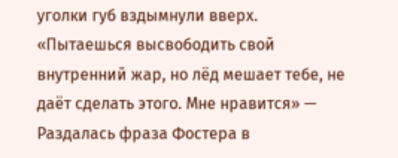уголки губ вздымнули вверх.
«Пытаешься высвободить свой внутренний жар, но лёд мешает тебе, не даёт сделать этого. Мне нравится» — Раздалась фраза Фостера в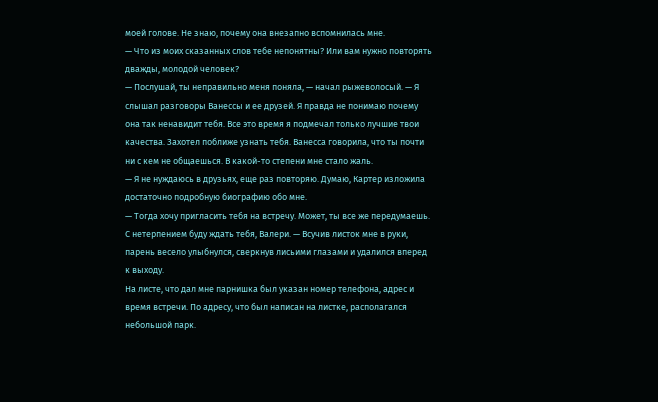моей голове. Не знаю, почему она внезапно вспомнилась мне.
— Что из моих сказанных слов тебе непонятны? Или вам нужно повторять дважды, молодой человек?
— Послушай, ты неправильно меня поняла, — начал рыжеволосый. — Я слышал разговоры Ванессы и ее друзей. Я правда не понимаю почему она так ненавидит тебя. Все это время я подмечал только лучшие твои качества. Захотел поближе узнать тебя. Ванесса говорила, что ты почти ни с кем не общаешься. В какой-то степени мне стало жаль.
— Я не нуждаюсь в друзьях, еще раз повторяю. Думаю, Картер изложила достаточно подробную биографию обо мне.
— Тогда хочу пригласить тебя на встречу. Может, ты все же передумаешь. С нетерпением буду ждать тебя, Валери. — Всучив листок мне в руки, парень весело улыбнулся, сверкнув лисьими глазами и удалился вперед к выходу.
На листе, что дал мне парнишка был указан номер телефона, адрес и время встречи. По адресу, что был написан на листке, располагался небольшой парк.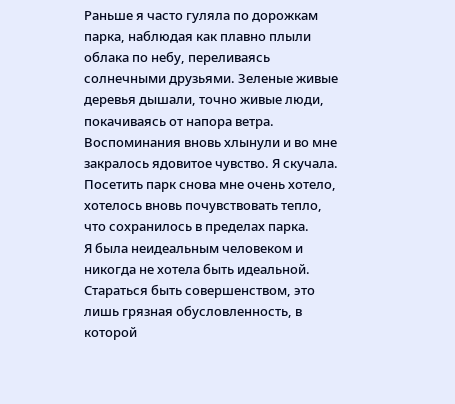Раньше я часто гуляла по дорожкам парка, наблюдая как плавно плыли облака по небу, переливаясь солнечными друзьями. Зеленые живые деревья дышали, точно живые люди, покачиваясь от напора ветра. Воспоминания вновь хлынули и во мне закралось ядовитое чувство. Я скучала. Посетить парк снова мне очень хотело, хотелось вновь почувствовать тепло, что сохранилось в пределах парка.
Я была неидеальным человеком и никогда не хотела быть идеальной. Стараться быть совершенством, это лишь грязная обусловленность, в которой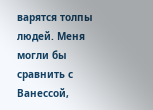варятся толпы людей. Меня могли бы сравнить с Ванессой,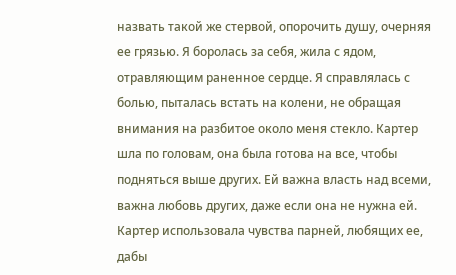назвать такой же стервой, опорочить душу, очерняя ее грязью. Я боролась за себя, жила с ядом, отравляющим раненное сердце. Я справлялась с болью, пыталась встать на колени, не обращая внимания на разбитое около меня стекло. Картер шла по головам, она была готова на все, чтобы подняться выше других. Ей важна власть над всеми, важна любовь других, даже если она не нужна ей. Картер использовала чувства парней, любящих ее, дабы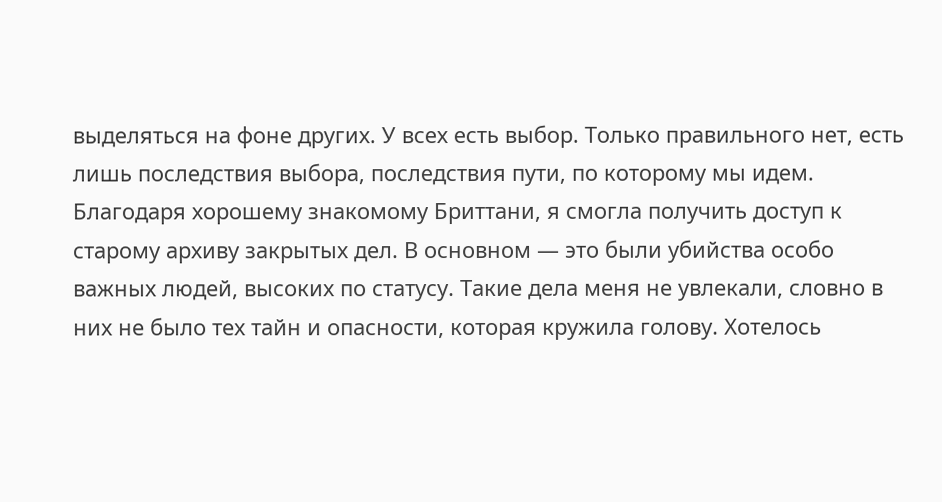выделяться на фоне других. У всех есть выбор. Только правильного нет, есть лишь последствия выбора, последствия пути, по которому мы идем.
Благодаря хорошему знакомому Бриттани, я смогла получить доступ к старому архиву закрытых дел. В основном — это были убийства особо важных людей, высоких по статусу. Такие дела меня не увлекали, словно в них не было тех тайн и опасности, которая кружила голову. Хотелось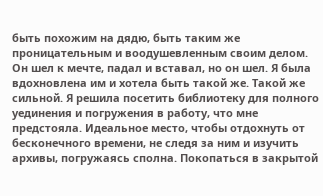быть похожим на дядю, быть таким же проницательным и воодушевленным своим делом. Он шел к мечте, падал и вставал, но он шел. Я была вдохновлена им и хотела быть такой же. Такой же сильной. Я решила посетить библиотеку для полного уединения и погружения в работу, что мне предстояла. Идеальное место, чтобы отдохнуть от бесконечного времени, не следя за ним и изучить архивы, погружаясь сполна. Покопаться в закрытой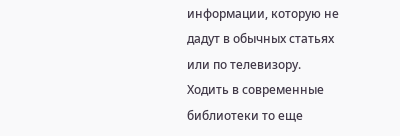информации, которую не дадут в обычных статьях или по телевизору.
Ходить в современные библиотеки то еще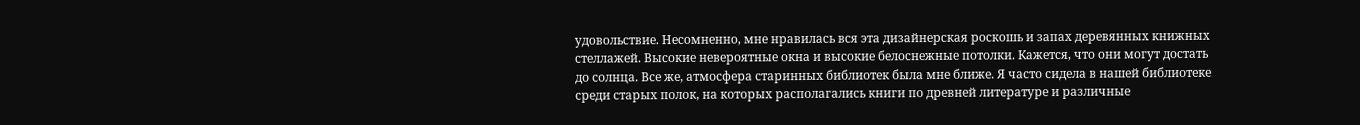удовольствие. Несомненно, мне нравилась вся эта дизайнерская роскошь и запах деревянных книжных стеллажей. Высокие невероятные окна и высокие белоснежные потолки. Кажется, что они могут достать до солнца. Все же, атмосфера старинных библиотек была мне ближе. Я часто сидела в нашей библиотеке среди старых полок, на которых располагались книги по древней литературе и различные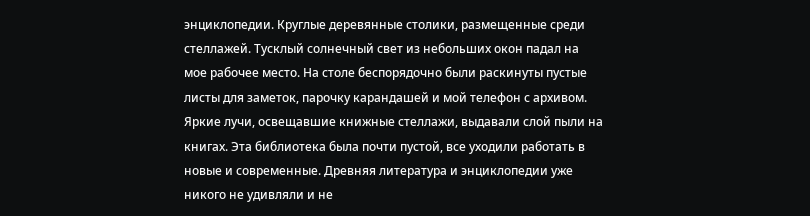энциклопедии. Круглые деревянные столики, размещенные среди стеллажей. Тусклый солнечный свет из небольших окон падал на мое рабочее место. На столе беспорядочно были раскинуты пустые листы для заметок, парочку карандашей и мой телефон с архивом. Яркие лучи, освещавшие книжные стеллажи, выдавали слой пыли на книгах. Эта библиотека была почти пустой, все уходили работать в новые и современные. Древняя литература и энциклопедии уже никого не удивляли и не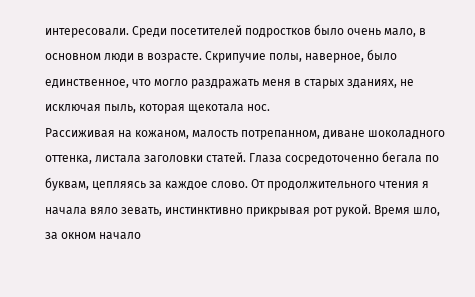интересовали. Среди посетителей подростков было очень мало, в основном люди в возрасте. Скрипучие полы, наверное, было единственное, что могло раздражать меня в старых зданиях, не исключая пыль, которая щекотала нос.
Рассиживая на кожаном, малость потрепанном, диване шоколадного оттенка, листала заголовки статей. Глаза сосредоточенно бегала по буквам, цепляясь за каждое слово. От продолжительного чтения я начала вяло зевать, инстинктивно прикрывая рот рукой. Время шло, за окном начало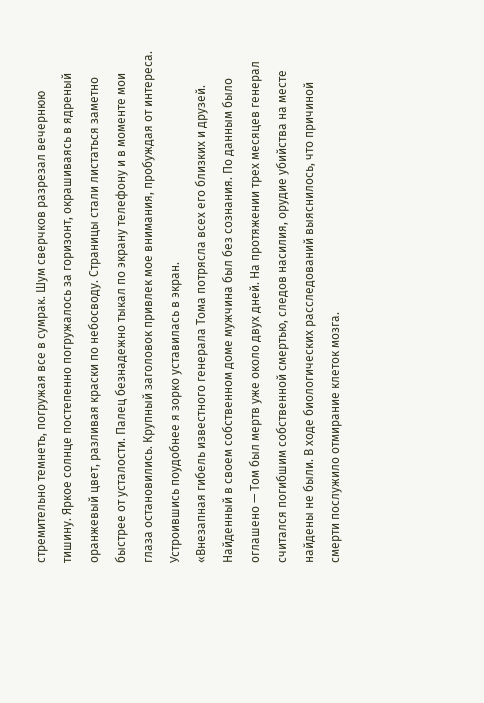стремительно темнеть, погружая все в сумрак. Шум сверчков разрезал вечернюю тишину. Яркое солнце постепенно погружалось за горизонт, окрашиваясь в ядреный оранжевый цвет, разливая краски по небосводу. Страницы стали листаться заметно быстрее от усталости. Палец безнадежно тыкал по экрану телефону и в моменте мои глаза остановились. Крупный заголовок привлек мое внимания, пробуждая от интереса. Устроившись поудобнее я зорко уставилась в экран.
«Внезапная гибель известного генерала Тома потрясла всех его близких и друзей. Найденный в своем собственном доме мужчина был без сознания. По данным было оглашено — Том был мертв уже около двух дней. На протяжении трех месяцев генерал считался погибшим собственной смертью, следов насилия, орудие убийства на месте найдены не были. В ходе биологических расследований выяснилось, что причиной смерти послужило отмирание клеток мозга.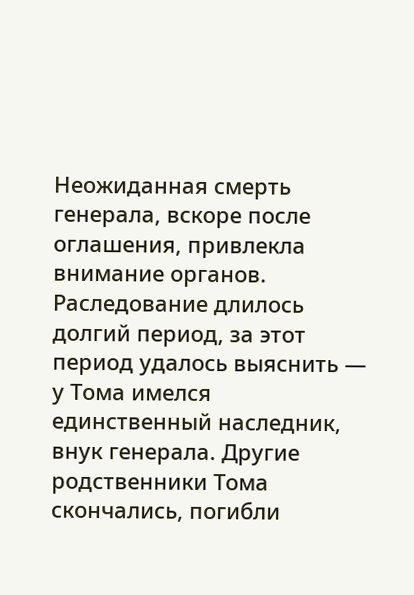Неожиданная смерть генерала, вскоре после оглашения, привлекла внимание органов. Раследование длилось долгий период, за этот период удалось выяснить — у Тома имелся единственный наследник, внук генерала. Другие родственники Тома скончались, погибли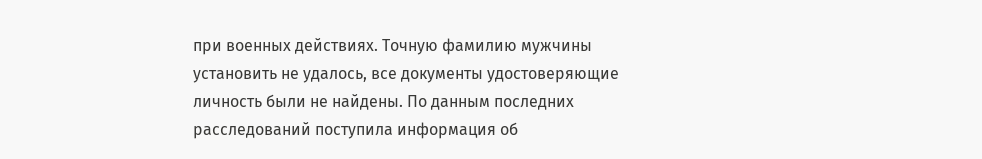при военных действиях. Точную фамилию мужчины установить не удалось, все документы удостоверяющие личность были не найдены. По данным последних расследований поступила информация об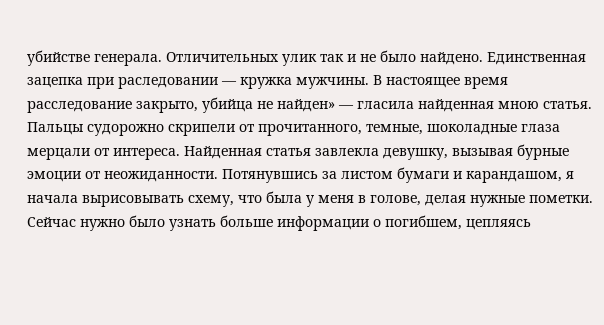убийстве генерала. Отличительных улик так и не было найдено. Единственная зацепка при раследовании — кружка мужчины. В настоящее время расследование закрыто, убийца не найден» — гласила найденная мною статья.
Пальцы судорожно скрипели от прочитанного, темные, шоколадные глаза мерцали от интереса. Найденная статья завлекла девушку, вызывая бурные эмоции от неожиданности. Потянувшись за листом бумаги и карандашом, я начала вырисовывать схему, что была у меня в голове, делая нужные пометки. Сейчас нужно было узнать больше информации о погибшем, цепляясь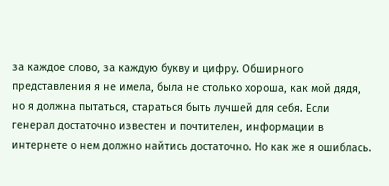за каждое слово, за каждую букву и цифру. Обширного представления я не имела, была не столько хороша, как мой дядя, но я должна пытаться, стараться быть лучшей для себя. Если генерал достаточно известен и почтителен, информации в интернете о нем должно найтись достаточно. Но как же я ошиблась.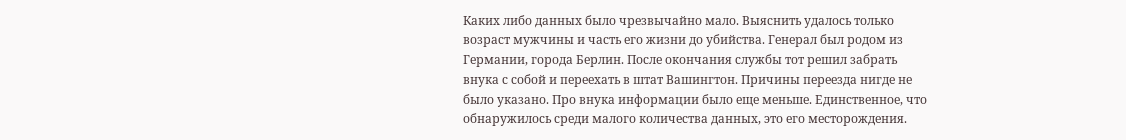Каких либо данных было чрезвычайно мало. Выяснить удалось только возраст мужчины и часть его жизни до убийства. Генерал был родом из Германии, города Берлин. После окончания службы тот решил забрать внука с собой и переехать в штат Вашингтон. Причины переезда нигде не было указано. Про внука информации было еще меньше. Единственное, что обнаружилось среди малого количества данных, это его месторождения.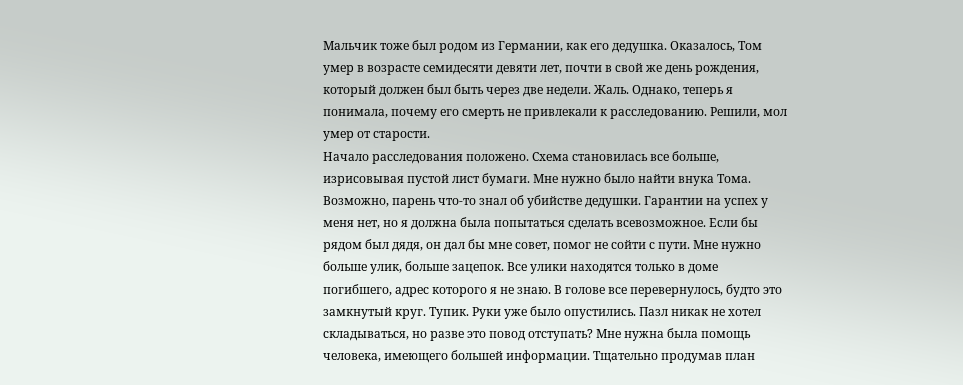Мальчик тоже был родом из Германии, как его дедушка. Оказалось, Том умер в возрасте семидесяти девяти лет, почти в свой же день рождения, который должен был быть через две недели. Жаль. Однако, теперь я понимала, почему его смерть не привлекали к расследованию. Решили, мол умер от старости.
Начало расследования положено. Схема становилась все больше, изрисовывая пустой лист бумаги. Мне нужно было найти внука Тома. Возможно, парень что-то знал об убийстве дедушки. Гарантии на успех у меня нет, но я должна была попытаться сделать всевозможное. Если бы рядом был дядя, он дал бы мне совет, помог не сойти с пути. Мне нужно больше улик, больше зацепок. Все улики находятся только в доме погибшего, адрес которого я не знаю. В голове все перевернулось, будто это замкнутый круг. Тупик. Руки уже было опустились. Пазл никак не хотел складываться, но разве это повод отступать? Мне нужна была помощь человека, имеющего большей информации. Тщательно продумав план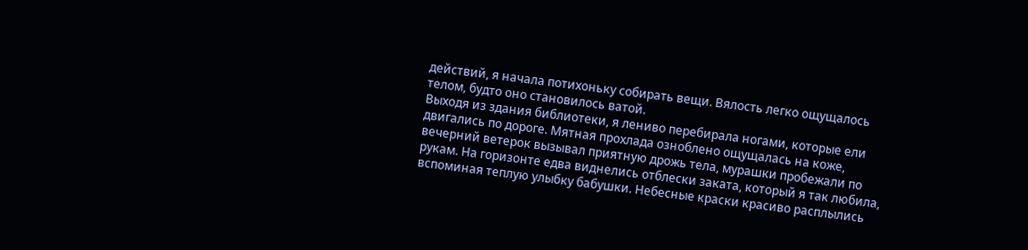действий, я начала потихоньку собирать вещи. Вялость легко ощущалось телом, будто оно становилось ватой.
Выходя из здания библиотеки, я лениво перебирала ногами, которые ели двигались по дороге. Мятная прохлада озноблено ощущалась на коже, вечерний ветерок вызывал приятную дрожь тела, мурашки пробежали по рукам. На горизонте едва виднелись отблески заката, который я так любила, вспоминая теплую улыбку бабушки. Небесные краски красиво расплылись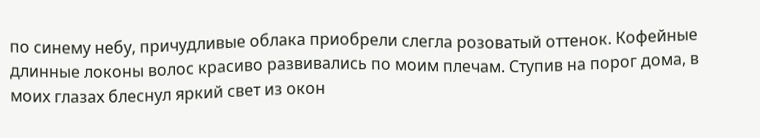по синему небу, причудливые облака приобрели слегла розоватый оттенок. Кофейные длинные локоны волос красиво развивались по моим плечам. Ступив на порог дома, в моих глазах блеснул яркий свет из окон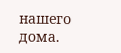нашего дома.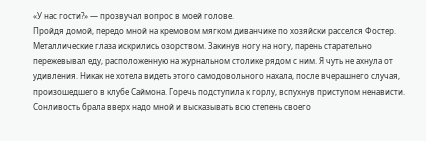«У нас гости?» — прозвучал вопрос в моей голове.
Пройдя домой, передо мной на кремовом мягком диванчике по хозяйски расселся Фостер. Металлические глаза искрились озорством. Закинув ногу на ногу, парень старательно пережевывал еду, расположенную на журнальном столике рядом с ним. Я чуть не ахнула от удивления. Никак не хотела видеть этого самодовольного нахала, после вчерашнего случая, произошедшего в клубе Саймона. Горечь подступила к горлу, вспухнув приступом ненависти. Сонливость брала вверх надо мной и высказывать всю степень своего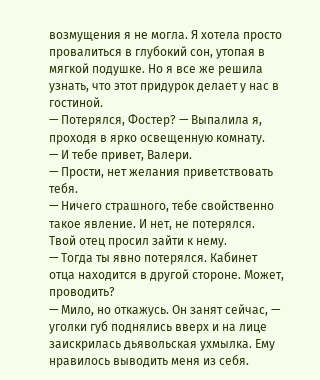возмущения я не могла. Я хотела просто провалиться в глубокий сон, утопая в мягкой подушке. Но я все же решила узнать, что этот придурок делает у нас в гостиной.
— Потерялся, Фостер? — Выпалила я, проходя в ярко освещенную комнату.
— И тебе привет, Валери.
— Прости, нет желания приветствовать тебя.
— Ничего страшного, тебе свойственно такое явление. И нет, не потерялся. Твой отец просил зайти к нему.
— Тогда ты явно потерялся. Кабинет отца находится в другой стороне. Может, проводить?
— Мило, но откажусь. Он занят сейчас, — уголки губ поднялись вверх и на лице заискрилась дьявольская ухмылка. Ему нравилось выводить меня из себя.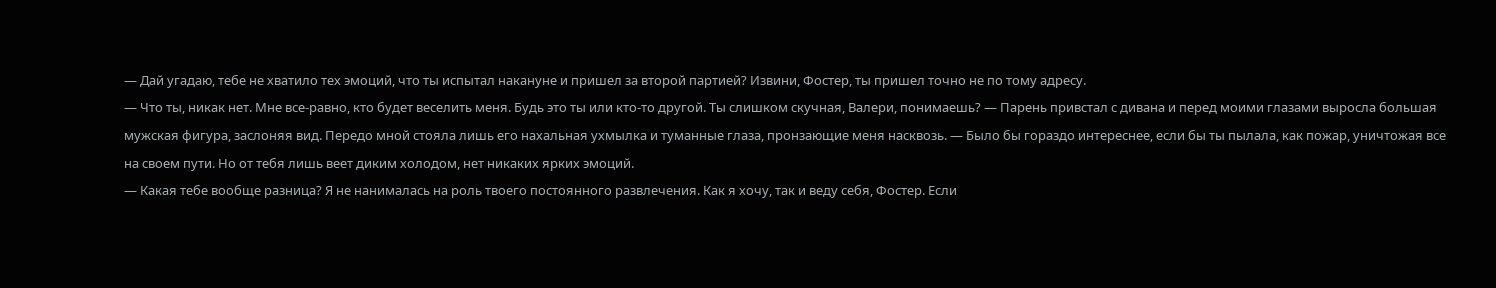— Дай угадаю, тебе не хватило тех эмоций, что ты испытал накануне и пришел за второй партией? Извини, Фостер, ты пришел точно не по тому адресу.
— Что ты, никак нет. Мне все-равно, кто будет веселить меня. Будь это ты или кто-то другой. Ты слишком скучная, Валери, понимаешь? — Парень привстал с дивана и перед моими глазами выросла большая мужская фигура, заслоняя вид. Передо мной стояла лишь его нахальная ухмылка и туманные глаза, пронзающие меня насквозь. — Было бы гораздо интереснее, если бы ты пылала, как пожар, уничтожая все на своем пути. Но от тебя лишь веет диким холодом, нет никаких ярких эмоций.
— Какая тебе вообще разница? Я не нанималась на роль твоего постоянного развлечения. Как я хочу, так и веду себя, Фостер. Если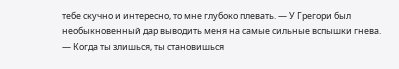тебе скучно и интересно, то мне глубоко плевать. — У Грегори был необыкновенный дар выводить меня на самые сильные вспышки гнева.
— Когда ты злишься, ты становишься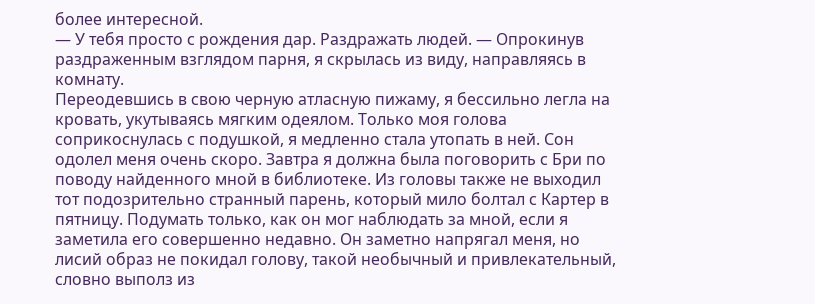более интересной.
— У тебя просто с рождения дар. Раздражать людей. — Опрокинув раздраженным взглядом парня, я скрылась из виду, направляясь в комнату.
Переодевшись в свою черную атласную пижаму, я бессильно легла на кровать, укутываясь мягким одеялом. Только моя голова соприкоснулась с подушкой, я медленно стала утопать в ней. Сон одолел меня очень скоро. Завтра я должна была поговорить с Бри по поводу найденного мной в библиотеке. Из головы также не выходил тот подозрительно странный парень, который мило болтал с Картер в пятницу. Подумать только, как он мог наблюдать за мной, если я заметила его совершенно недавно. Он заметно напрягал меня, но лисий образ не покидал голову, такой необычный и привлекательный, словно выполз из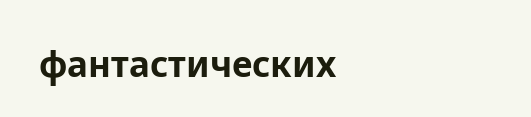фантастических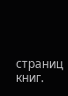страниц книг.